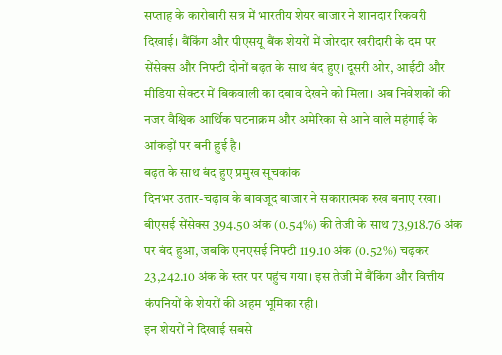सप्ताह के कारोबारी सत्र में भारतीय शेयर बाजार ने शानदार रिकवरी दिखाई। बैंकिंग और पीएसयू बैंक शेयरों में जोरदार खरीदारी के दम पर सेंसेक्स और निफ्टी दोनों बढ़त के साथ बंद हुए। दूसरी ओर, आईटी और मीडिया सेक्टर में बिकवाली का दबाव देखने को मिला। अब निवेशकों की नजर वैश्विक आर्थिक घटनाक्रम और अमेरिका से आने वाले महंगाई के आंकड़ों पर बनी हुई है।
बढ़त के साथ बंद हुए प्रमुख सूचकांक
दिनभर उतार-चढ़ाव के बावजूद बाजार ने सकारात्मक रुख बनाए रखा। बीएसई सेंसेक्स 394.50 अंक (0.54%) की तेजी के साथ 73,918.76 अंक पर बंद हुआ, जबकि एनएसई निफ्टी 119.10 अंक (0.52%) चढ़कर 23,242.10 अंक के स्तर पर पहुंच गया। इस तेजी में बैंकिंग और वित्तीय कंपनियों के शेयरों की अहम भूमिका रही।
इन शेयरों ने दिखाई सबसे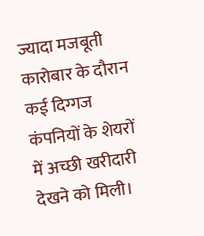ज्यादा मजबूती
कारोबार के दौरान कई दिग्गज कंपनियों के शेयरों में अच्छी खरीदारी देखने को मिली।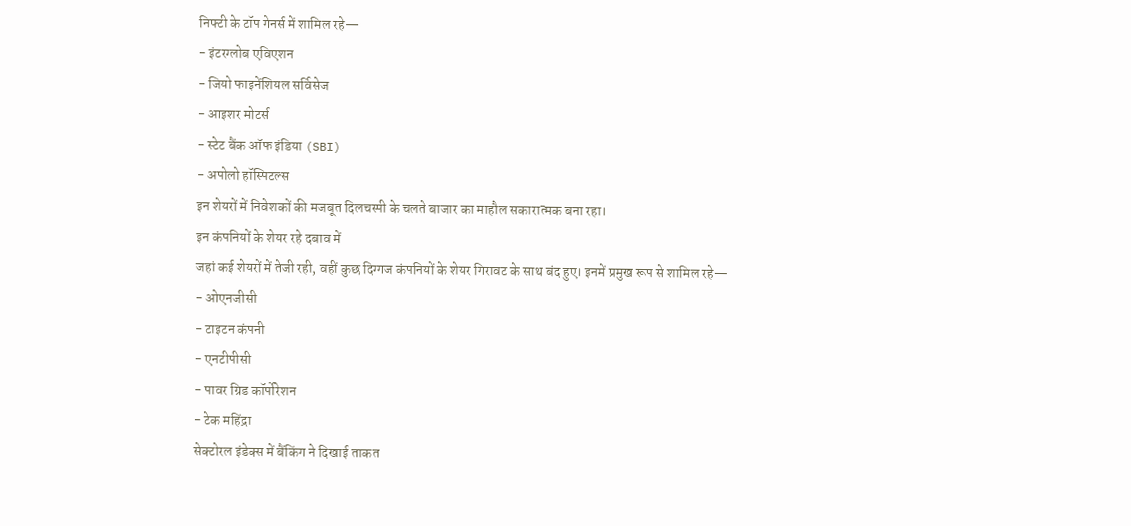निफ्टी के टॉप गेनर्स में शामिल रहे—
- इंटरग्लोब एविएशन
- जियो फाइनेंशियल सर्विसेज
- आइशर मोटर्स
- स्टेट बैंक ऑफ इंडिया (SBI)
- अपोलो हॉस्पिटल्स
इन शेयरों में निवेशकों की मजबूत दिलचस्पी के चलते बाजार का माहौल सकारात्मक बना रहा।
इन कंपनियों के शेयर रहे दबाव में
जहां कई शेयरों में तेजी रही, वहीं कुछ दिग्गज कंपनियों के शेयर गिरावट के साथ बंद हुए। इनमें प्रमुख रूप से शामिल रहे—
- ओएनजीसी
- टाइटन कंपनी
- एनटीपीसी
- पावर ग्रिड कॉर्पोरेशन
- टेक महिंद्रा
सेक्टोरल इंडेक्स में बैंकिंग ने दिखाई ताकत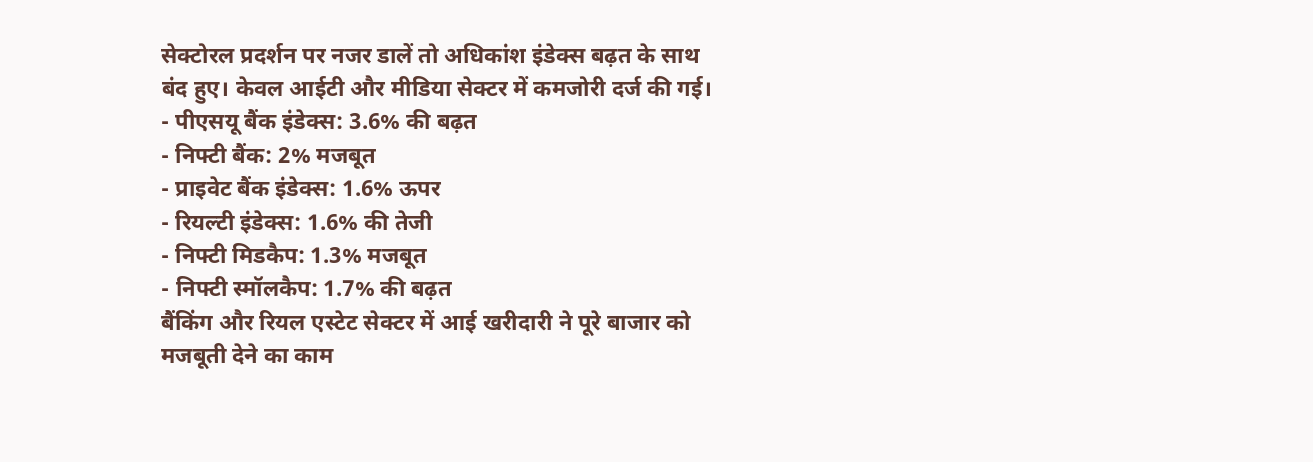सेक्टोरल प्रदर्शन पर नजर डालें तो अधिकांश इंडेक्स बढ़त के साथ बंद हुए। केवल आईटी और मीडिया सेक्टर में कमजोरी दर्ज की गई।
- पीएसयू बैंक इंडेक्स: 3.6% की बढ़त
- निफ्टी बैंक: 2% मजबूत
- प्राइवेट बैंक इंडेक्स: 1.6% ऊपर
- रियल्टी इंडेक्स: 1.6% की तेजी
- निफ्टी मिडकैप: 1.3% मजबूत
- निफ्टी स्मॉलकैप: 1.7% की बढ़त
बैंकिंग और रियल एस्टेट सेक्टर में आई खरीदारी ने पूरे बाजार को मजबूती देने का काम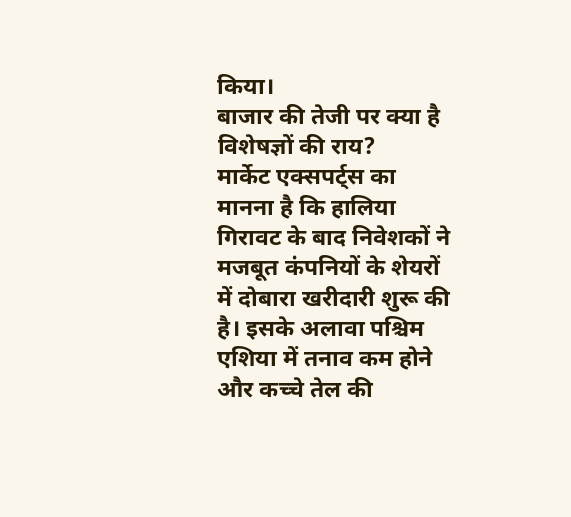किया।
बाजार की तेजी पर क्या है विशेषज्ञों की राय?
मार्केट एक्सपर्ट्स का मानना है कि हालिया गिरावट के बाद निवेशकों ने मजबूत कंपनियों के शेयरों में दोबारा खरीदारी शुरू की है। इसके अलावा पश्चिम एशिया में तनाव कम होने और कच्चे तेल की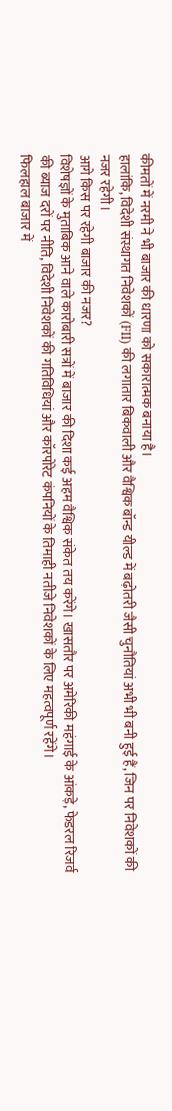कीमतों में नरमी ने भी बाजार की धारणा को सकारात्मक बनाया है।
हालांकि, विदेशी संस्थागत निवेशकों (FII) की लगातार बिकवाली और वैश्विक बॉन्ड यील्ड में बढ़ोतरी जैसी चुनौतियां अभी भी बनी हुई हैं, जिन पर निवेशकों की नजर रहेगी।
आगे किस पर रहेगी बाजार की नजर?
विशेषज्ञों के मुताबिक आने वाले कारोबारी सत्रों में बाजार की दिशा कई अहम वैश्विक संकेत तय करेंगे। खासतौर पर अमेरिकी महंगाई के आंकड़े, फेडरल रिजर्व की ब्याज दरों पर नीति, विदेशी निवेशकों की गतिविधियां और कॉरपोरेट कंपनियों के तिमाही नतीजे निवेशकों के लिए महत्वपूर्ण रहेंगे।
फिलहाल बाजार में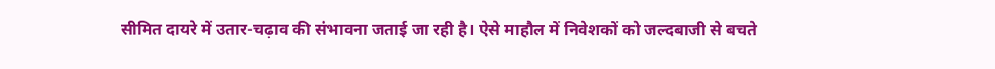सीमित दायरे में उतार-चढ़ाव की संभावना जताई जा रही है। ऐसे माहौल में निवेशकों को जल्दबाजी से बचते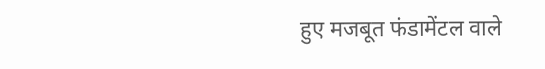हुए मजबूत फंडामेंटल वाले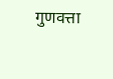गुणवत्ता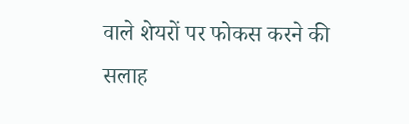वाले शेयरों पर फोकस करने की सलाह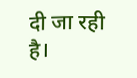दी जा रही है।